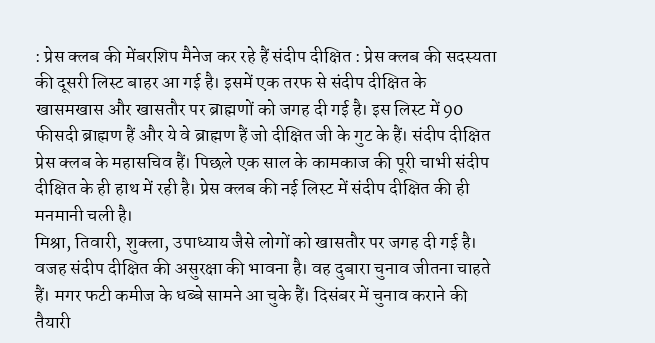: प्रेस क्लब की मेंबरशिप मैनेज कर रहे हैं संदीप दीक्षित : प्रेस क्लब की सदस्यता की दूसरी लिस्ट बाहर आ गई है। इसमें एक तरफ से संदीप दीक्षित के खासमखास और खासतौर पर ब्राह्मणों को जगह दी गई है। इस लिस्ट में 90 फीसदी ब्राह्मण हैं और ये वे ब्राह्मण हैं जो दीक्षित जी के गुट के हैं। संदीप दीक्षित प्रेस क्लब के महासचिव हैं। पिछले एक साल के कामकाज की पूरी चाभी संदीप दीक्षित के ही हाथ में रही है। प्रेस क्लब की नई लिस्ट में संदीप दीक्षित की ही मनमानी चली है।
मिश्रा, तिवारी, शुक्ला, उपाध्याय जैसे लोगों को खासतौर पर जगह दी गई है। वजह संदीप दीक्षित की असुरक्षा की भावना है। वह दुबारा चुनाव जीतना चाहते हैं। मगर फटी कमीज के धब्बे सामने आ चुके हैं। दिसंबर में चुनाव कराने की तैयारी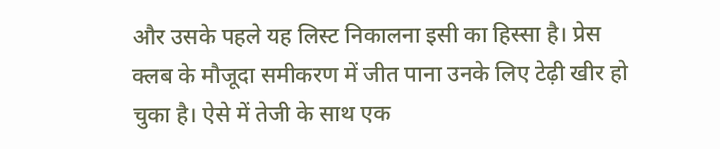और उसके पहले यह लिस्ट निकालना इसी का हिस्सा है। प्रेस क्लब के मौजूदा समीकरण में जीत पाना उनके लिए टेढ़ी खीर हो चुका है। ऐसे में तेजी के साथ एक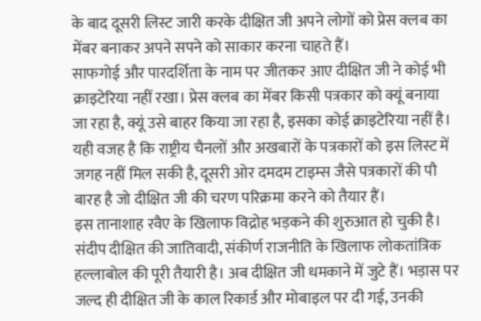के बाद दूसरी लिस्ट जारी करके दीक्षित जी अपने लोगों को प्रेस क्लब का मेंबर बनाकर अपने सपने को साकार करना चाहते हैं।
साफगोई और पारदर्शिता के नाम पर जीतकर आए दीक्षित जी ने कोई भी क्राइटेरिया नहीं रखा। प्रेस क्लब का मेंबर किसी पत्रकार को क्यूं बनाया जा रहा है, क्यूं उसे बाहर किया जा रहा है, इसका कोई क्राइटेरिया नहीं है। यही वजह है कि राष्ट्रीय चैनलों और अखबारों के पत्रकारों को इस लिस्ट में जगह नहीं मिल सकी है, दूसरी ओर दमदम टाइम्स जैसे पत्रकारों की पौ बारह है जो दीक्षित जी की चरण परिक्रमा करने को तैयार हैं।
इस तानाशाह रवैए के खिलाफ विद्रोह भड़कने की शुरुआत हो चुकी है। संदीप दीक्षित की जातिवादी, संकीर्ण राजनीति के खिलाफ लोकतांत्रिक हल्लाबोल की पूरी तैयारी है। अब दीक्षित जी धमकाने में जुटे हैं। भड़ास पर जल्द ही दीक्षित जी के काल रिकार्ड और मोबाइल पर दी गई, उनकी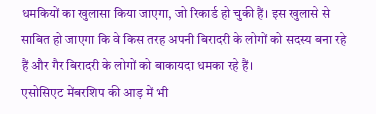धमकियों का खुलासा किया जाएगा, जो रिकार्ड हो चुकी हैं। इस खुलासे से साबित हो जाएगा कि वे किस तरह अपनी बिरादरी के लोगों को सदस्य बना रहे हैं और गैर बिरादरी के लोगों को बाकायदा धमका रहे हैं।
एसोसिएट मेंबरशिप की आड़ में भी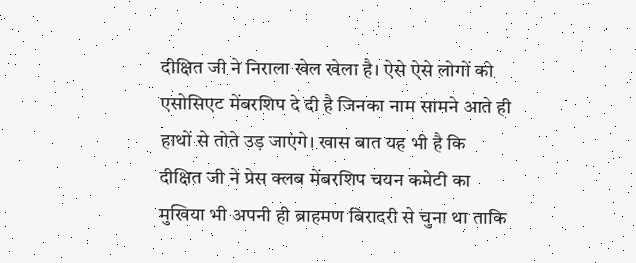दीक्षित जी ने निराला खेल खेला है। ऐसे ऐसे लोगों को एसोसिएट मेंबरशिप दे दी है जिनका नाम सामने आते ही हाथों से तोते उड़ जाएंगे। खास बात यह भी है कि दीक्षित जी ने प्रेस क्लब मेंबरशिप चयन कमेटी का मुखिया भी अपनी ही ब्राहमण बिरादरी से चुना था ताकि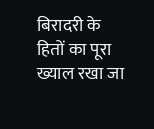बिरादरी के हितों का पूरा ख्याल रखा जा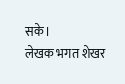सके।
लेखक भगत शेखर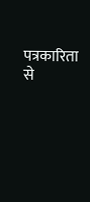पत्रकारिता से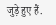जुड़े हुए हैं.